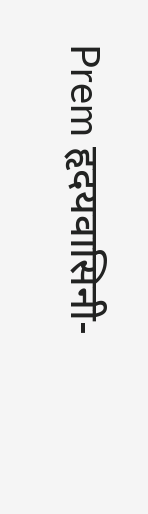Prem हृदयवासिनी-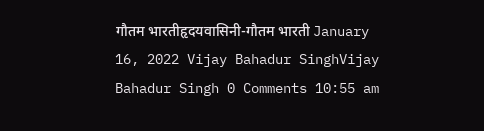गौतम भारतीहृदयवासिनी-गौतम भारती January 16, 2022 Vijay Bahadur SinghVijay Bahadur Singh 0 Comments 10:55 am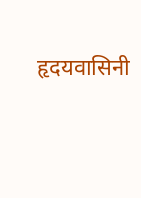हृदयवासिनी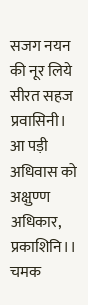सजग नयन की नूर लिये सीरत सहज प्रवासिनी। आ पड़ी अधिवास को अक्षुण्ण अधिकार, प्रकाशिनि।। चमक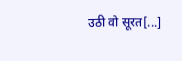उठी वो सूरत[...]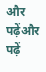और पढ़ेंऔर पढ़ें